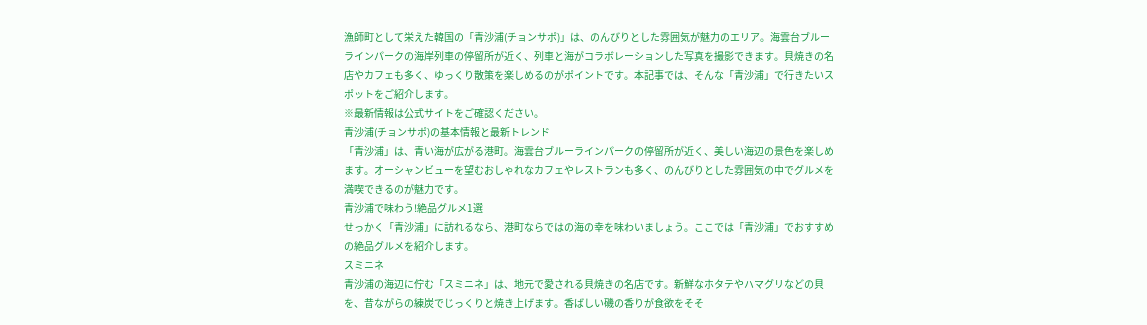漁師町として栄えた韓国の「青沙浦(チョンサポ)」は、のんびりとした雰囲気が魅力のエリア。海雲台ブルーラインパークの海岸列車の停留所が近く、列車と海がコラボレーションした写真を撮影できます。貝焼きの名店やカフェも多く、ゆっくり散策を楽しめるのがポイントです。本記事では、そんな「青沙浦」で行きたいスポットをご紹介します。
※最新情報は公式サイトをご確認ください。
青沙浦(チョンサポ)の基本情報と最新トレンド
「青沙浦」は、青い海が広がる港町。海雲台ブルーラインパークの停留所が近く、美しい海辺の景色を楽しめます。オーシャンビューを望むおしゃれなカフェやレストランも多く、のんびりとした雰囲気の中でグルメを満喫できるのが魅力です。
青沙浦で味わう!絶品グルメ1選
せっかく「青沙浦」に訪れるなら、港町ならではの海の幸を味わいましょう。ここでは「青沙浦」でおすすめの絶品グルメを紹介します。
スミニネ
青沙浦の海辺に佇む「スミニネ」は、地元で愛される貝焼きの名店です。新鮮なホタテやハマグリなどの貝を、昔ながらの練炭でじっくりと焼き上げます。香ばしい磯の香りが食欲をそそ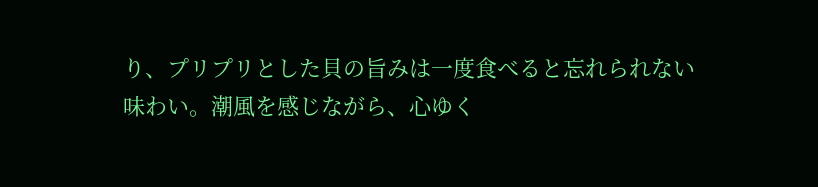り、プリプリとした貝の旨みは一度食べると忘れられない味わい。潮風を感じながら、心ゆく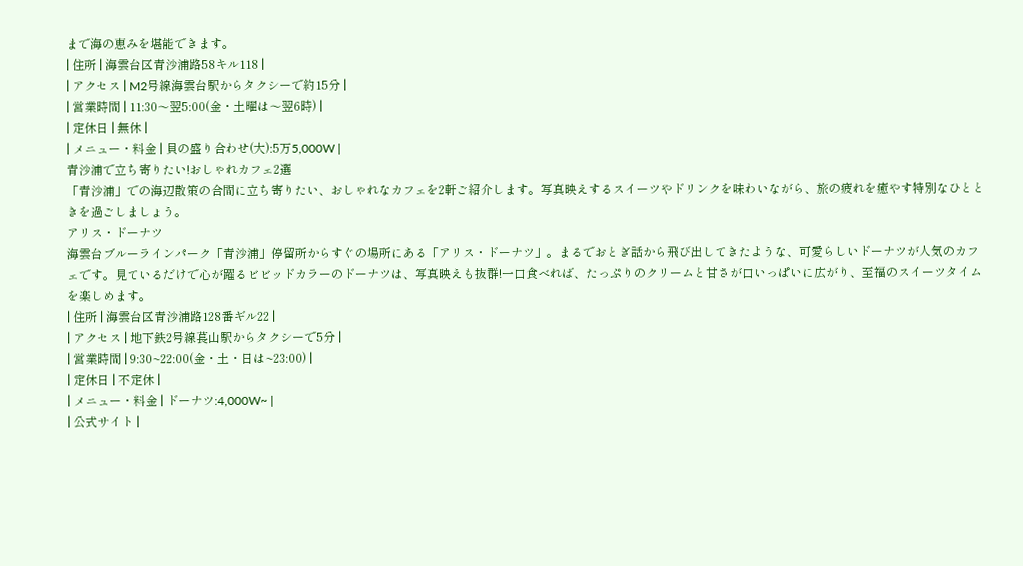まで海の恵みを堪能できます。
| 住所 | 海雲台区青沙浦路58キル118 |
| アクセス | M2号線海雲台駅からタクシーで約15分 |
| 営業時間 | 11:30〜翌5:00(金・土曜は〜翌6時) |
| 定休日 | 無休 |
| メニュー・料金 | 貝の盛り合わせ(大):5万5,000W |
青沙浦で立ち寄りたい!おしゃれカフェ2選
「青沙浦」での海辺散策の合間に立ち寄りたい、おしゃれなカフェを2軒ご紹介します。写真映えするスイーツやドリンクを味わいながら、旅の疲れを癒やす特別なひとときを過ごしましょう。
アリス・ドーナツ
海雲台ブルーラインパーク「青沙浦」停留所からすぐの場所にある「アリス・ドーナツ」。まるでおとぎ話から飛び出してきたような、可愛らしいドーナツが人気のカフェです。見ているだけで心が躍るビビッドカラーのドーナツは、写真映えも抜群!一口食べれば、たっぷりのクリームと甘さが口いっぱいに広がり、至福のスイーツタイムを楽しめます。
| 住所 | 海雲台区青沙浦路128番ギル22 |
| アクセス | 地下鉄2号線萇山駅からタクシーで5分 |
| 営業時間 | 9:30~22:00(金・土・日は~23:00) |
| 定休日 | 不定休 |
| メニュー・料金 | ドーナツ:4,000W~ |
| 公式サイト |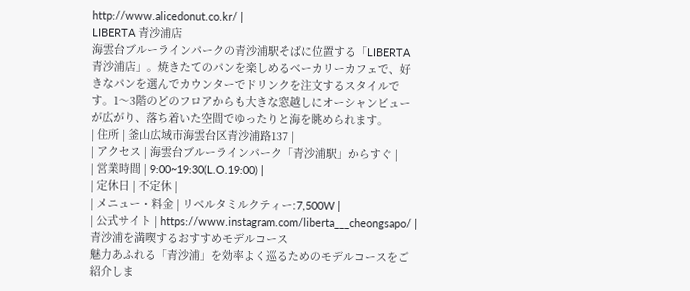http://www.alicedonut.co.kr/ |
LIBERTA 青沙浦店
海雲台ブルーラインパークの青沙浦駅そばに位置する「LIBERTA 青沙浦店」。焼きたてのパンを楽しめるベーカリーカフェで、好きなパンを選んでカウンターでドリンクを注文するスタイルです。1〜3階のどのフロアからも大きな窓越しにオーシャンビューが広がり、落ち着いた空間でゆったりと海を眺められます。
| 住所 | 釜山広域市海雲台区青沙浦路137 |
| アクセス | 海雲台ブルーラインパーク「青沙浦駅」からすぐ |
| 営業時間 | 9:00~19:30(L.O.19:00) |
| 定休日 | 不定休 |
| メニュー・料金 | リベルタミルクティー:7,500W |
| 公式サイト | https://www.instagram.com/liberta___cheongsapo/ |
青沙浦を満喫するおすすめモデルコース
魅力あふれる「青沙浦」を効率よく巡るためのモデルコースをご紹介しま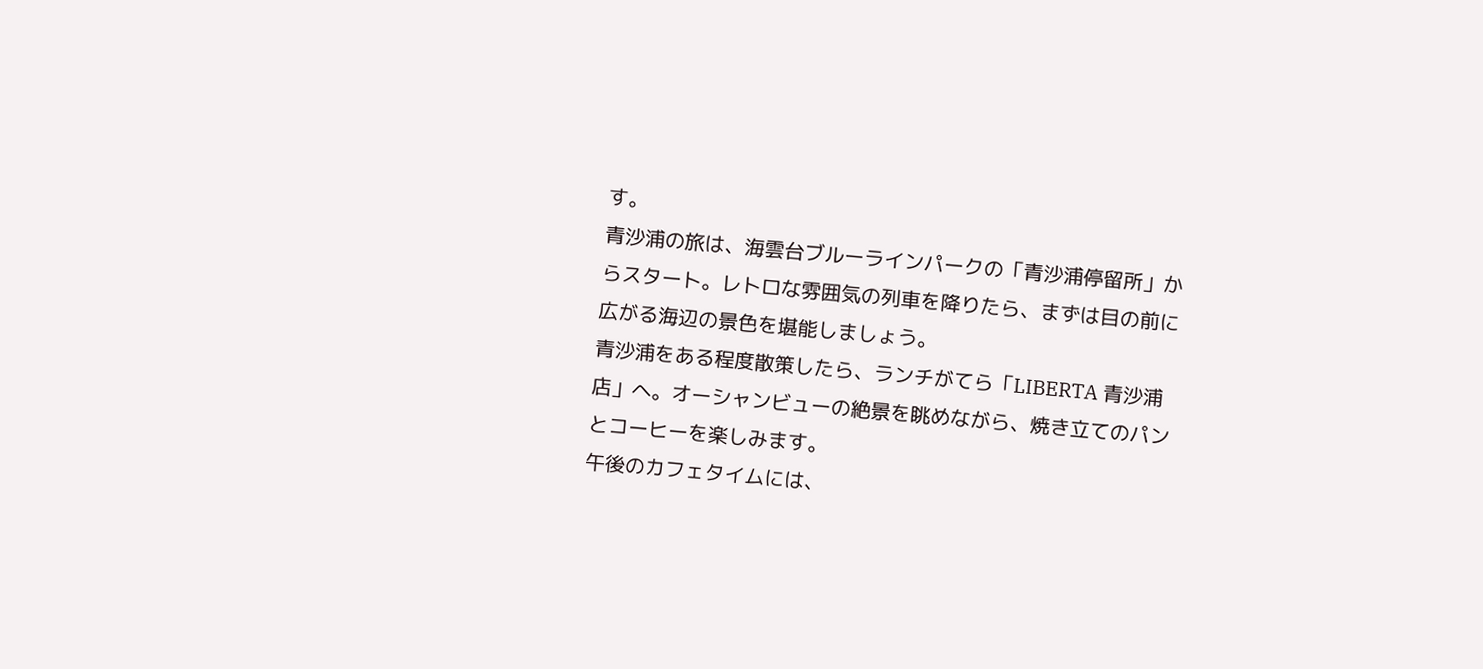す。
青沙浦の旅は、海雲台ブルーラインパークの「青沙浦停留所」からスタート。レトロな雰囲気の列車を降りたら、まずは目の前に広がる海辺の景色を堪能しましょう。
青沙浦をある程度散策したら、ランチがてら「LIBERTA 青沙浦店」へ。オーシャンビューの絶景を眺めながら、焼き立てのパンとコーヒーを楽しみます。
午後のカフェタイムには、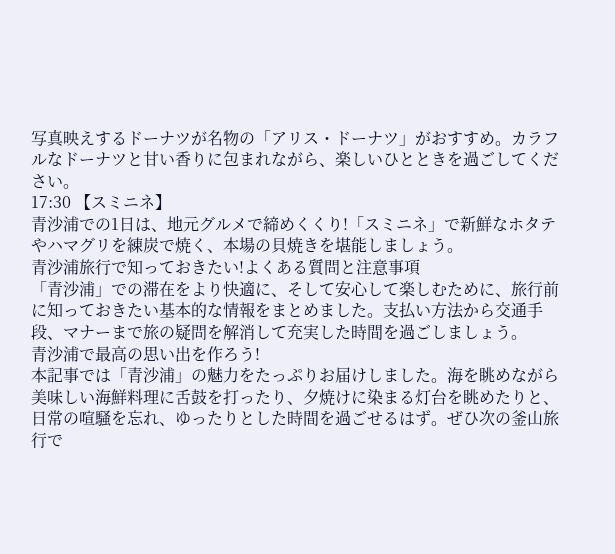写真映えするドーナツが名物の「アリス・ドーナツ」がおすすめ。カラフルなドーナツと甘い香りに包まれながら、楽しいひとときを過ごしてください。
17:30 【スミニネ】
青沙浦での1日は、地元グルメで締めくくり!「スミニネ」で新鮮なホタテやハマグリを練炭で焼く、本場の貝焼きを堪能しましょう。
青沙浦旅行で知っておきたい!よくある質問と注意事項
「青沙浦」での滞在をより快適に、そして安心して楽しむために、旅行前に知っておきたい基本的な情報をまとめました。支払い方法から交通手段、マナーまで旅の疑問を解消して充実した時間を過ごしましょう。
青沙浦で最高の思い出を作ろう!
本記事では「青沙浦」の魅力をたっぷりお届けしました。海を眺めながら美味しい海鮮料理に舌鼓を打ったり、夕焼けに染まる灯台を眺めたりと、日常の喧騒を忘れ、ゆったりとした時間を過ごせるはず。ぜひ次の釜山旅行で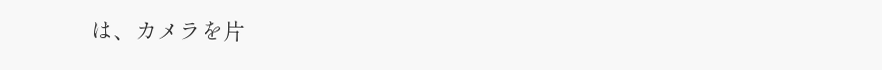は、カメラを片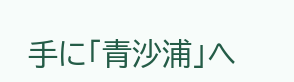手に「青沙浦」へ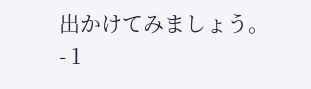出かけてみましょう。
- 1